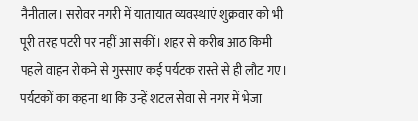नैनीताल। सरोवर नगरी में यातायात व्यवस्थाएं शुक्रवार को भी पूरी तरह पटरी पर नहीं आ सकीं। शहर से करीब आठ किमी पहले वाहन रोकने से गुस्साए कई पर्यटक रास्ते से ही लौट गए। पर्यटकों का कहना था कि उन्हें शटल सेवा से नगर में भेजा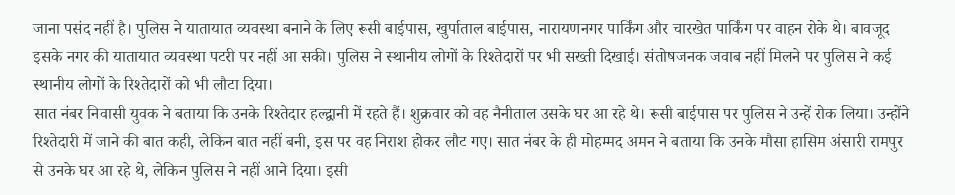जाना पसंद नहीं है। पुलिस ने यातायात व्यवस्था बनाने के लिए रूसी बाईपास, खुर्पाताल बाईपास, नारायणनगर पार्किंग और चारखेत पार्किंग पर वाहन रोके थे। बावजूद इसके नगर की यातायात व्यवस्था पटरी पर नहीं आ सकी। पुलिस ने स्थानीय लोगों के रिश्तेदारों पर भी सख्ती दिखाई। संतोषजनक जवाब नहीं मिलने पर पुलिस ने कई स्थानीय लोगों के रिश्तेदारों को भी लौटा दिया।
सात नंबर निवासी युवक ने बताया कि उनके रिश्तेदार हल्द्वानी में रहते हैं। शुक्रवार को वह नैनीताल उसके घर आ रहे थे। रूसी बाईपास पर पुलिस ने उन्हें रोक लिया। उन्होंने रिश्तेदारी में जाने की बात कही, लेकिन बात नहीं बनी, इस पर वह निराश होकर लौट गए। सात नंबर के ही मोहम्मद अमन ने बताया कि उनके मौसा हासिम अंसारी रामपुर से उनके घर आ रहे थे, लेकिन पुलिस ने नहीं आने दिया। इसी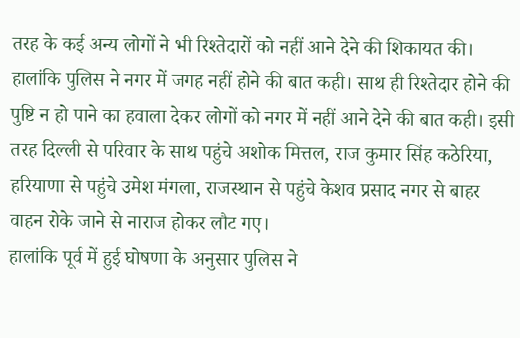तरह के कई अन्य लोगों ने भी रिश्तेदारों को नहीं आने देने की शिकायत की। हालांकि पुलिस ने नगर में जगह नहीं होने की बात कही। साथ ही रिश्तेदार होने की पुष्टि न हो पाने का हवाला देकर लोगों को नगर में नहीं आने देने की बात कही। इसी तरह दिल्ली से परिवार के साथ पहुंचे अशोक मित्तल, राज कुमार सिंह कठेरिया, हरियाणा से पहुंचे उमेश मंगला, राजस्थान से पहुंचे केशव प्रसाद नगर से बाहर वाहन रोके जाने से नाराज होकर लौट गए।
हालांकि पूर्व में हुई घोषणा के अनुसार पुलिस ने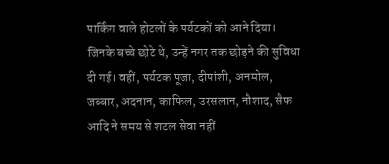पार्किंग वाले होटलों के पर्यटकों को आने दिया। जिनके बच्चे छोटे थे, उन्हें नगर तक छोड़ने की सुविधा दी गई। वहीं, पर्यटक पूजा, दीपांशी, अनमोल, जब्बार, अदनान, काफिल, उरसलान, नौशाद, सैफ आदि ने समय से शटल सेवा नहीं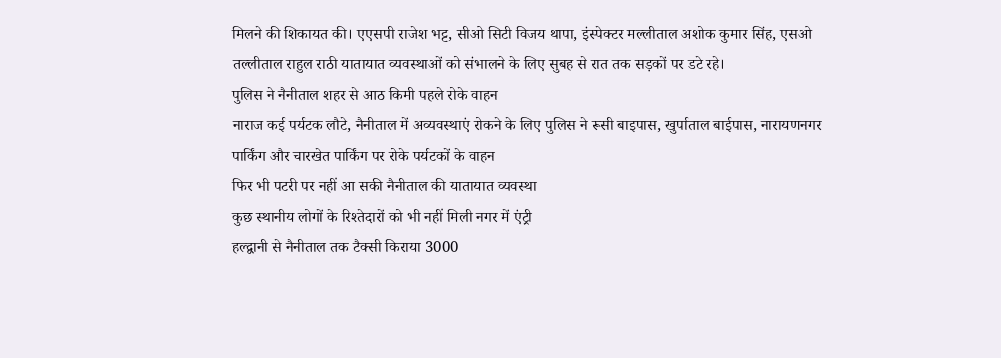मिलने की शिकायत की। एएसपी राजेश भट्ट, सीओ सिटी विजय थापा, इंस्पेक्टर मल्लीताल अशोक कुमार सिंह, एसओ तल्लीताल राहुल राठी यातायात व्यवस्थाओं को संभालने के लिए सुबह से रात तक सड़कों पर डटे रहे।
पुलिस ने नैनीताल शहर से आठ किमी पहले रोके वाहन
नाराज कई पर्यटक लौटे, नैनीताल में अव्यवस्थाएं रोकने के लिए पुलिस ने रूसी बाइपास, खुर्पाताल बाईपास, नारायणनगर पार्किंग और चारखेत पार्किंग पर रोके पर्यटकों के वाहन
फिर भी पटरी पर नहीं आ सकी नैनीताल की यातायात व्यवस्था
कुछ स्थानीय लोगों के रिश्तेदारों को भी नहीं मिली नगर में एंट्री
हल्द्वानी से नैनीताल तक टैक्सी किराया 3000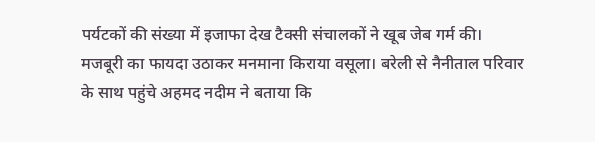पर्यटकों की संख्या में इजाफा देख टैक्सी संचालकों ने खूब जेब गर्म की। मजबूरी का फायदा उठाकर मनमाना किराया वसूला। बरेली से नैनीताल परिवार के साथ पहुंचे अहमद नदीम ने बताया कि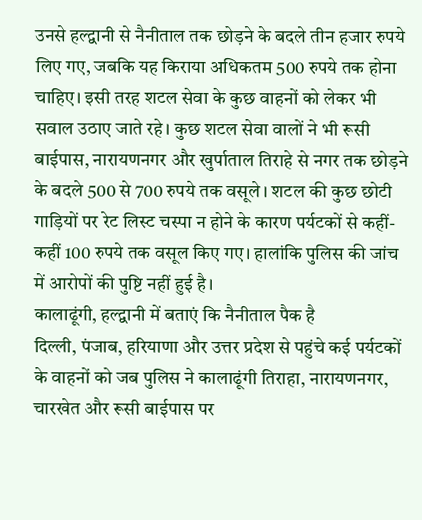उनसे हल्द्वानी से नैनीताल तक छोड़ने के बदले तीन हजार रुपये लिए गए, जबकि यह किराया अधिकतम 500 रुपये तक होना चाहिए। इसी तरह शटल सेवा के कुछ वाहनों को लेकर भी सवाल उठाए जाते रहे। कुछ शटल सेवा वालों ने भी रूसी बाईपास, नारायणनगर और खुर्पाताल तिराहे से नगर तक छोड़ने के बदले 500 से 700 रुपये तक वसूले। शटल की कुछ छोटी गाड़ियों पर रेट लिस्ट चस्पा न होने के कारण पर्यटकों से कहीं-कहीं 100 रुपये तक वसूल किए गए। हालांकि पुलिस की जांच में आरोपों की पुष्टि नहीं हुई है।
कालाढूंगी, हल्द्वानी में बताएं कि नैनीताल पैक है
दिल्ली, पंजाब, हरियाणा और उत्तर प्रदेश से पहुंचे कई पर्यटकों के वाहनों को जब पुलिस ने कालाढूंगी तिराहा, नारायणनगर, चारखेत और रूसी बाईपास पर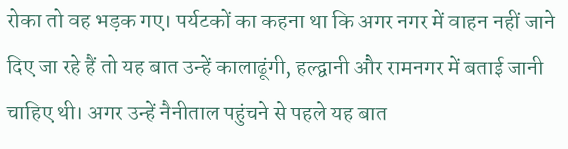रोका तो वह भड़क गए। पर्यटकों का कहना था कि अगर नगर में वाहन नहीं जाने दिए जा रहे हैं तो यह बात उन्हें कालाढूंगी, हल्द्वानी और रामनगर में बताई जानी चाहिए थी। अगर उन्हें नैनीताल पहुंचने से पहले यह बात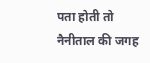पता होती तो नैनीताल की जगह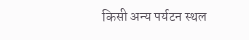किसी अन्य पर्यटन स्थल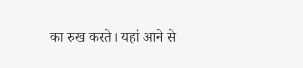का रुख करते। यहां आने से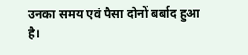उनका समय एवं पैसा दोनों बर्बाद हुआ है।